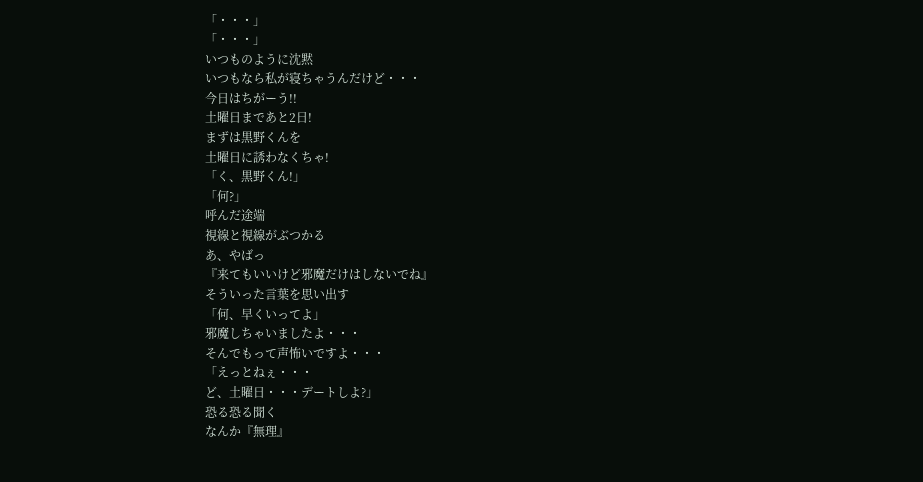「・・・」
「・・・」
いつものように沈黙
いつもなら私が寝ちゃうんだけど・・・
今日はちがーう!!
土曜日まであと2日!
まずは黒野くんを
土曜日に誘わなくちゃ!
「く、黒野くん!」
「何?」
呼んだ途端
視線と視線がぶつかる
あ、やばっ
『来てもいいけど邪魔だけはしないでね』
そういった言葉を思い出す
「何、早くいってよ」
邪魔しちゃいましたよ・・・
そんでもって声怖いですよ・・・
「えっとねぇ・・・
ど、土曜日・・・デートしよ?」
恐る恐る聞く
なんか『無理』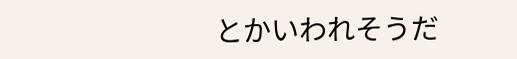とかいわれそうだ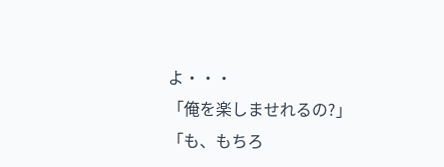よ・・・
「俺を楽しませれるの?」
「も、もちろ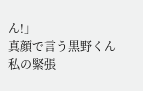ん!」
真顔で言う黒野くん
私の緊張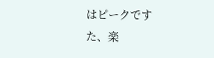はピークです
た、楽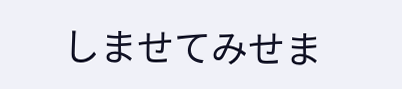しませてみせま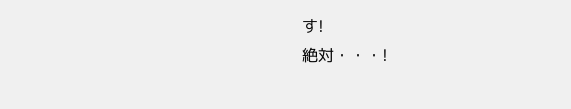す!
絶対・・・!